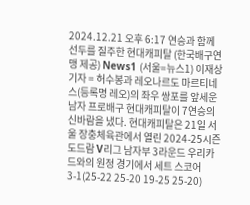2024.12.21 오후 6:17 연승과 함께 선두를 질주한 현대캐피탈 (한국배구연맹 제공) News1 (서울=뉴스1) 이재상 기자 = 허수봉과 레오나르도 마르티네스(등록명 레오)의 좌우 쌍포를 앞세운 남자 프로배구 현대캐피탈이 7연승의 신바람을 냈다. 현대캐피탈은 21일 서울 장충체육관에서 열린 2024-25시즌 도드람 V리그 남자부 3라운드 우리카드와의 원정 경기에서 세트 스코어 3-1(25-22 25-20 19-25 25-20)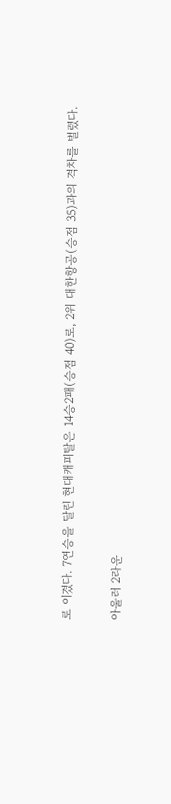로 이겼다. 7연승을 달린 현대캐피탈은 14승2패(승점 40)로, 2위 대한항공(승점 35)과의 격차를 벌렸다.

아울러 2라운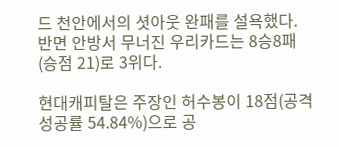드 천안에서의 셧아웃 완패를 설욕했다. 반면 안방서 무너진 우리카드는 8승8패(승점 21)로 3위다.

현대캐피탈은 주장인 허수봉이 18점(공격성공률 54.84%)으로 공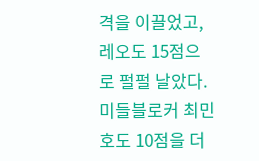격을 이끌었고, 레오도 15점으로 펄펄 날았다. 미들블로커 최민호도 10점을 더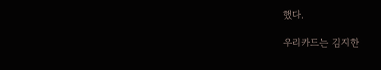했다.

우리카드는 김지한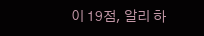이 19점, 알리 하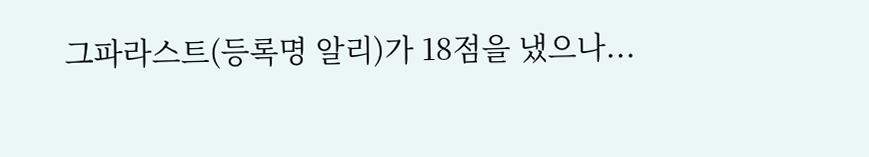그파라스트(등록명 알리)가 18점을 냈으나...